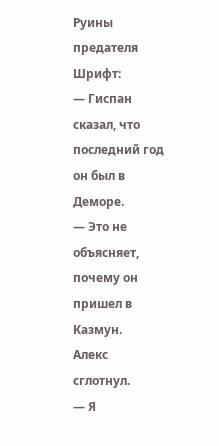Руины предателя
Шрифт:
— Гиспан сказал, что последний год он был в Деморе.
— Это не объясняет, почему он пришел в Казмун.
Алекс сглотнул.
— Я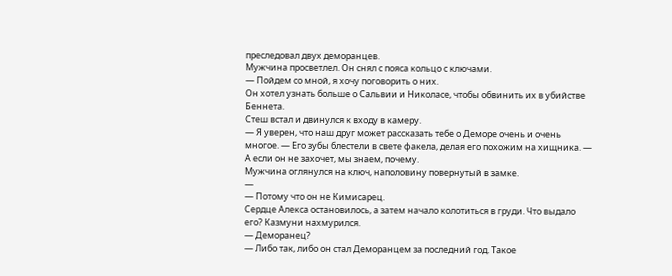преследовал двух деморанцев.
Мужчина просветлел. Он снял с пояса кольцо с ключами.
— Пойдем со мной, я хочу поговорить о них.
Он хотел узнать больше о Сальвии и Николасе, чтобы обвинить их в убийстве Беннета.
Стеш встал и двинулся к входу в камеру.
— Я уверен, что наш друг может рассказать тебе о Деморе очень и очень многое. — Его зубы блестели в свете факела, делая его похожим на хищника. — А если он не захочет, мы знаем, почему.
Мужчина оглянулся на ключ, наполовину повернутый в замке.
—
— Потому что он не Кимисарец.
Сердце Алекса остановилось, а затем начало колотиться в груди. Что выдало его? Казмуни нахмурился.
— Деморанец?
— Либо так, либо он стал Деморанцем за последний год. Такое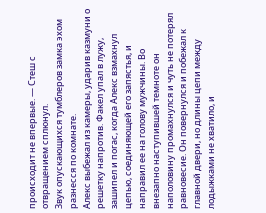происходит не впервые. — Стеш с отвращением сплюнул.
Звук опускающихся тумблеров замка эхом разнесся по комнате.
Алекс выбежал из камеры, ударив казмуни о решетку напротив. Факел упал в лужу, зашипел и погас, когда Алекс взмахнул цепью, соединяющей его запястья, и направил ее на голову мужчины. Во внезапно наступившей темноте он наполовину промахнулся и чуть не потерял равновесие. Он повернулся и побежал к главной двери, но длины цепи между лодыжками не хватило, и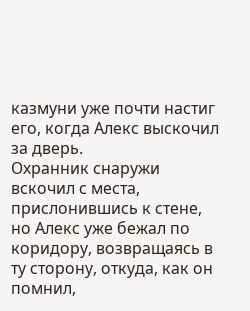казмуни уже почти настиг его, когда Алекс выскочил за дверь.
Охранник снаружи вскочил с места, прислонившись к стене, но Алекс уже бежал по коридору, возвращаясь в ту сторону, откуда, как он помнил,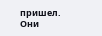пришел. Они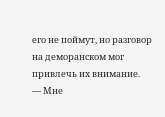его не поймут, но разговор на деморанском мог привлечь их внимание.
— Мне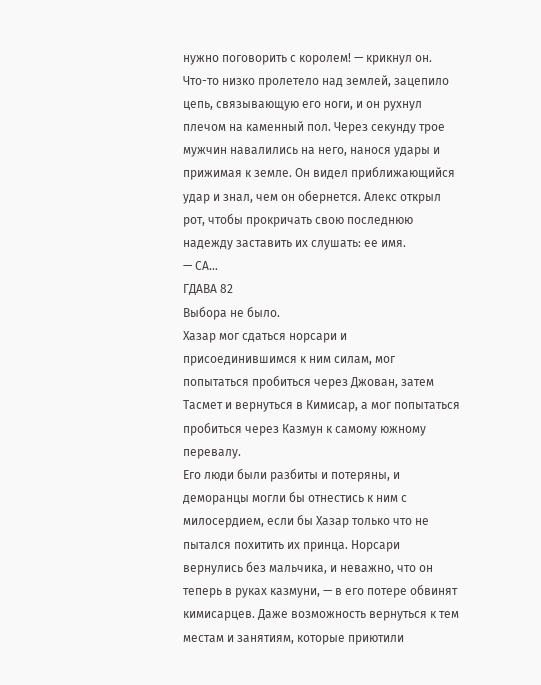нужно поговорить с королем! — крикнул он.
Что-то низко пролетело над землей, зацепило цепь, связывающую его ноги, и он рухнул плечом на каменный пол. Через секунду трое мужчин навалились на него, нанося удары и прижимая к земле. Он видел приближающийся удар и знал, чем он обернется. Алекс открыл рот, чтобы прокричать свою последнюю надежду заставить их слушать: ее имя.
— СА…
ГДАВА 82
Выбора не было.
Хазар мог сдаться норсари и присоединившимся к ним силам, мог попытаться пробиться через Джован, затем Тасмет и вернуться в Кимисар, а мог попытаться пробиться через Казмун к самому южному перевалу.
Его люди были разбиты и потеряны, и деморанцы могли бы отнестись к ним с милосердием, если бы Хазар только что не пытался похитить их принца. Норсари вернулись без мальчика, и неважно, что он теперь в руках казмуни, — в его потере обвинят кимисарцев. Даже возможность вернуться к тем местам и занятиям, которые приютили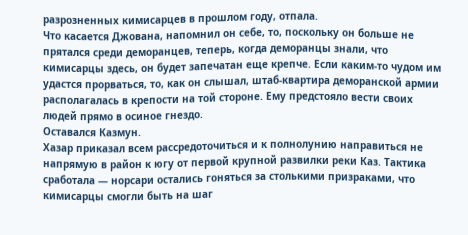разрозненных кимисарцев в прошлом году, отпала.
Что касается Джована, напомнил он себе, то, поскольку он больше не прятался среди деморанцев, теперь, когда деморанцы знали, что кимисарцы здесь, он будет запечатан еще крепче. Если каким-то чудом им удастся прорваться, то, как он слышал, штаб-квартира деморанской армии располагалась в крепости на той стороне. Ему предстояло вести своих людей прямо в осиное гнездо.
Оставался Казмун.
Хазар приказал всем рассредоточиться и к полнолунию направиться не напрямую в район к югу от первой крупной развилки реки Каз. Тактика сработала — норсари остались гоняться за столькими призраками, что кимисарцы смогли быть на шаг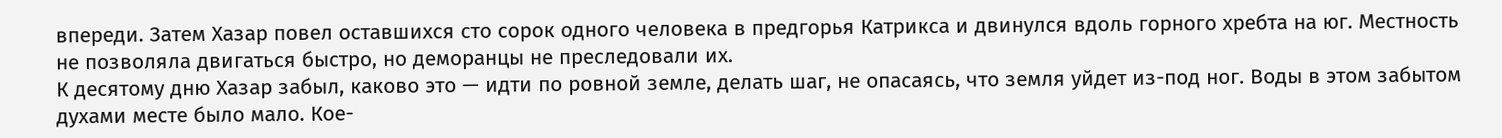впереди. Затем Хазар повел оставшихся сто сорок одного человека в предгорья Катрикса и двинулся вдоль горного хребта на юг. Местность не позволяла двигаться быстро, но деморанцы не преследовали их.
К десятому дню Хазар забыл, каково это — идти по ровной земле, делать шаг, не опасаясь, что земля уйдет из-под ног. Воды в этом забытом духами месте было мало. Кое-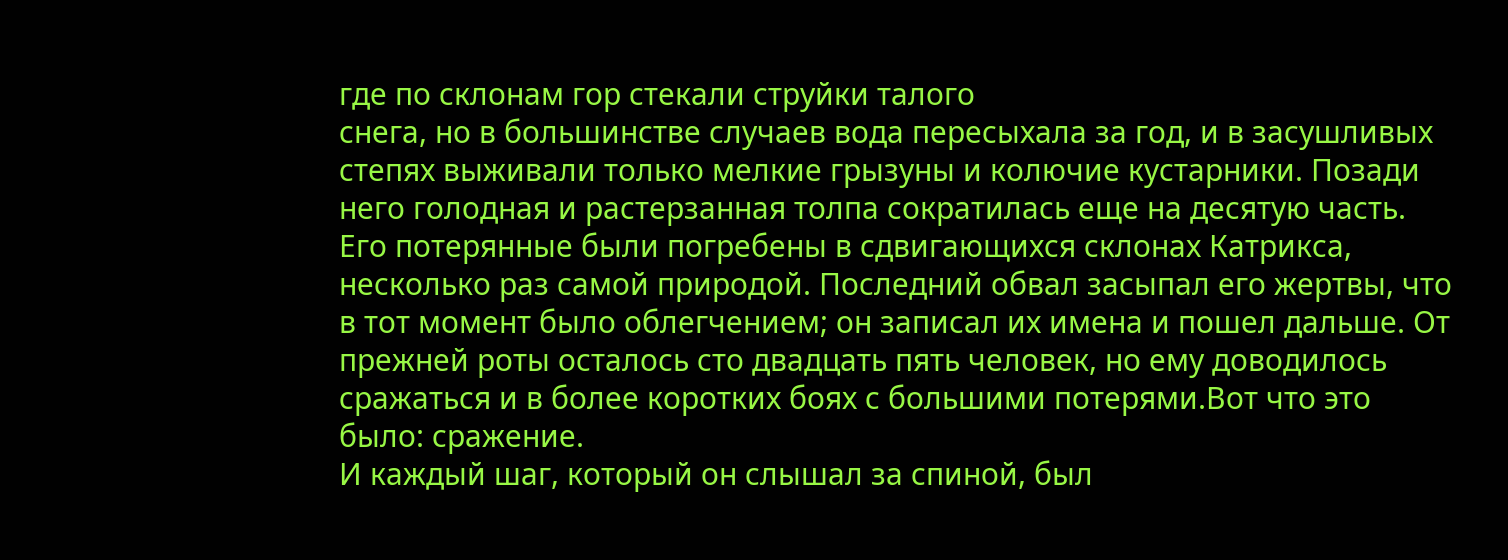где по склонам гор стекали струйки талого
снега, но в большинстве случаев вода пересыхала за год, и в засушливых степях выживали только мелкие грызуны и колючие кустарники. Позади него голодная и растерзанная толпа сократилась еще на десятую часть. Его потерянные были погребены в сдвигающихся склонах Катрикса, несколько раз самой природой. Последний обвал засыпал его жертвы, что в тот момент было облегчением; он записал их имена и пошел дальше. От прежней роты осталось сто двадцать пять человек, но ему доводилось сражаться и в более коротких боях с большими потерями.Вот что это было: сражение.
И каждый шаг, который он слышал за спиной, был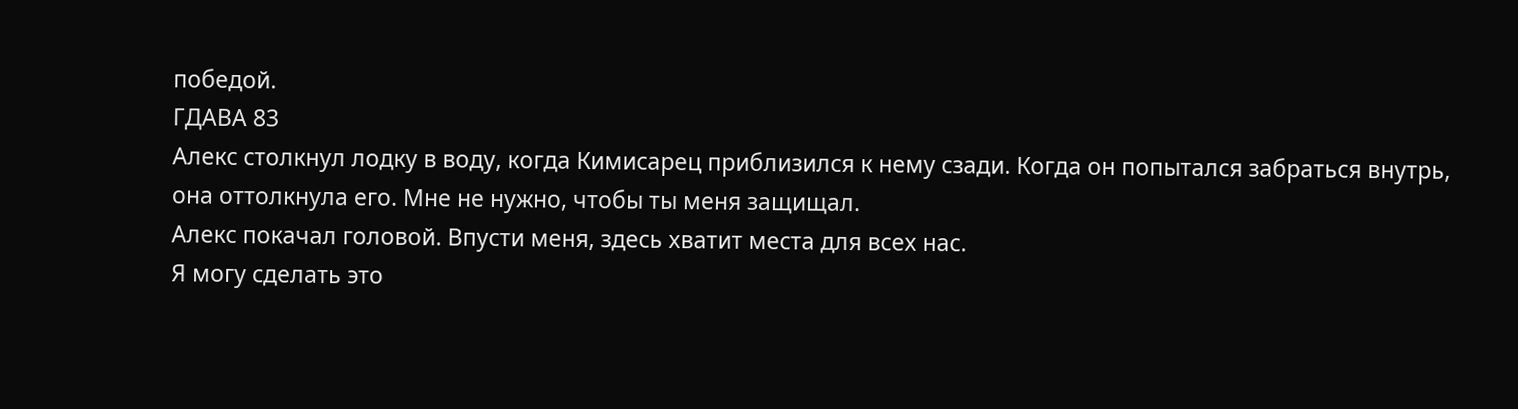победой.
ГДАВА 83
Алекс столкнул лодку в воду, когда Кимисарец приблизился к нему сзади. Когда он попытался забраться внутрь, она оттолкнула его. Мне не нужно, чтобы ты меня защищал.
Алекс покачал головой. Впусти меня, здесь хватит места для всех нас.
Я могу сделать это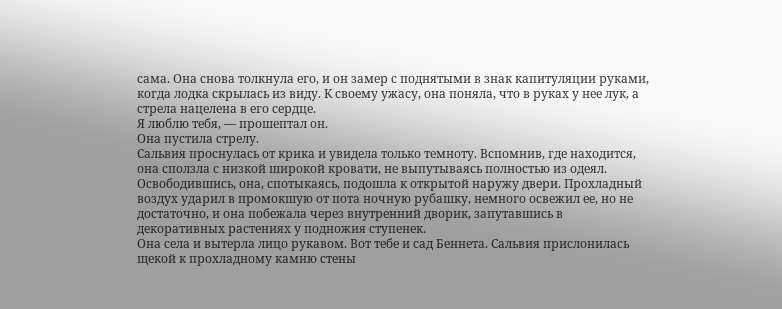сама. Она снова толкнула его, и он замер с поднятыми в знак капитуляции руками, когда лодка скрылась из виду. К своему ужасу, она поняла, что в руках у нее лук, а стрела нацелена в его сердце.
Я люблю тебя, — прошептал он.
Она пустила стрелу.
Сальвия проснулась от крика и увидела только темноту. Вспомнив, где находится, она сползла с низкой широкой кровати, не выпутываясь полностью из одеял. Освободившись, она, спотыкаясь, подошла к открытой наружу двери. Прохладный воздух ударил в промокшую от пота ночную рубашку, немного освежил ее, но не достаточно, и она побежала через внутренний дворик, запутавшись в декоративных растениях у подножия ступенек.
Она села и вытерла лицо рукавом. Вот тебе и сад Беннета. Сальвия прислонилась щекой к прохладному камню стены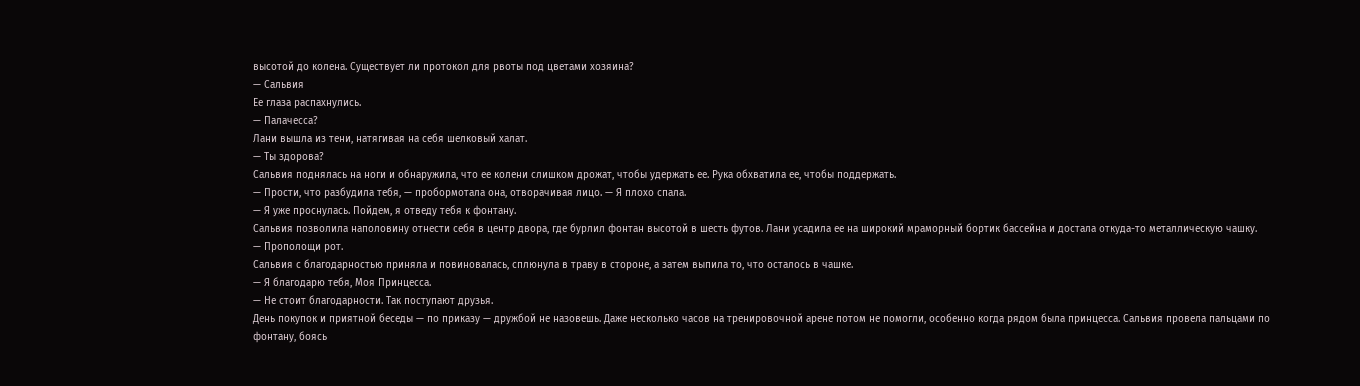высотой до колена. Существует ли протокол для рвоты под цветами хозяина?
— Сальвия
Ее глаза распахнулись.
— Палачесса?
Лани вышла из тени, натягивая на себя шелковый халат.
— Ты здорова?
Сальвия поднялась на ноги и обнаружила, что ее колени слишком дрожат, чтобы удержать ее. Рука обхватила ее, чтобы поддержать.
— Прости, что разбудила тебя, — пробормотала она, отворачивая лицо. — Я плохо спала.
— Я уже проснулась. Пойдем, я отведу тебя к фонтану.
Сальвия позволила наполовину отнести себя в центр двора, где бурлил фонтан высотой в шесть футов. Лани усадила ее на широкий мраморный бортик бассейна и достала откуда-то металлическую чашку.
— Прополощи рот.
Сальвия с благодарностью приняла и повиновалась, сплюнула в траву в стороне, а затем выпила то, что осталось в чашке.
— Я благодарю тебя, Моя Принцесса.
— Не стоит благодарности. Так поступают друзья.
День покупок и приятной беседы — по приказу — дружбой не назовешь. Даже несколько часов на тренировочной арене потом не помогли, особенно когда рядом была принцесса. Сальвия провела пальцами по фонтану, боясь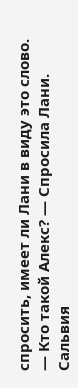спросить, имеет ли Лани в виду это слово.
— Кто такой Алекс? — Спросила Лани.
Сальвия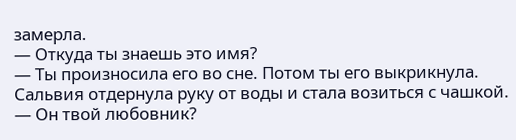замерла.
— Откуда ты знаешь это имя?
— Ты произносила его во сне. Потом ты его выкрикнула.
Сальвия отдернула руку от воды и стала возиться с чашкой.
— Он твой любовник?